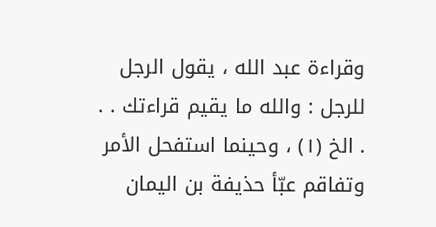وقراءة عبد الله ، يقول الرجل للرجل : والله ما يقيم قراءتك . . . الخ (١) ، وحينما استفحل الأمر وتفاقم عبّأ حذيفة بن اليمان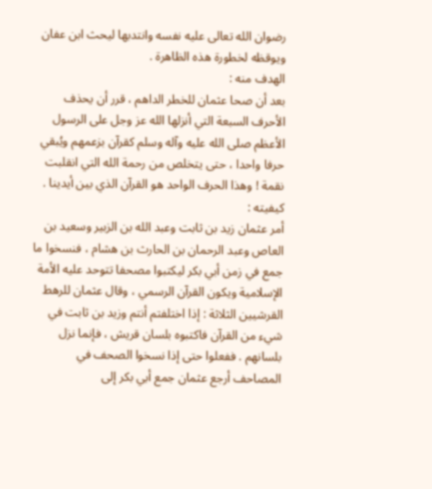رضوان الله تعالى عليه نفسه وانتدبها ليحث ابن عفان ويوقظه لخطورة هذه الظاهرة .
الهدف منه :
بعد أن صحا عثمان للخطر الداهم ، قرر أن يحذف الأحرف السبعة التي أنزلها الله عز وجل على الرسول الأعظم صلی الله عليه وآله وسلم كقرآن بزعمهم ويُبقي حرفا واحدا ، حتى يتخلص من رحمة الله التي انقلبت نقمة ! وهذا الحرف الواحد هو القرآن الذي بين أيدينا .
كيفيته :
أمر عثمان زيد بن ثابت وعبد الله بن الزبير وسعيد بن العاص وعبد الرحمان بن الحارث بن هشام ، فنسخوا ما جمع في زمن أبي بكر ليكتبوا مصحفا تتوحد عليه الأمة الإسلامية ويكون القرآن الرسمي ، وقال عثمان للرهط القرشيين الثلاثة : إذا اختلفتم أنتم وزيد بن ثابت في شيء من القرآن فاكتبوه بلسان قريش ، فإنما نزل بلسانهم . ففعلوا حتى إذا نسخوا الصحف في المصاحف أرجع عثمان جمع أبي بكر إلى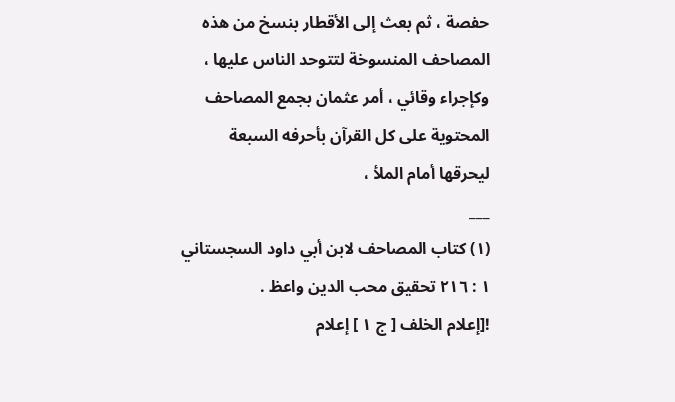حفصة ، ثم بعث إلى الأقطار بنسخ من هذه المصاحف المنسوخة لتتوحد الناس عليها ، وكإجراء وقائي ، أمر عثمان بجمع المصاحف المحتوية على كل القرآن بأحرفه السبعة ليحرقها أمام الملأ ،
___
(١) كتاب المصاحف لابن أبي داود السجستاني ١ : ٢١٦ تحقيق محب الدين واعظ .
![إعلام الخلف [ ج ١ ] إعلام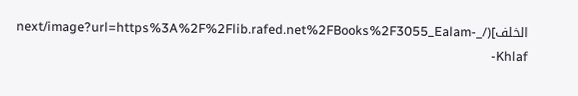الخلف](/_next/image?url=https%3A%2F%2Flib.rafed.net%2FBooks%2F3055_Ealam-Khlaf-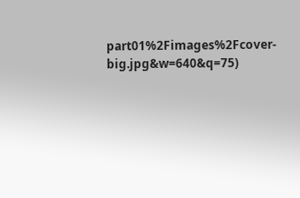part01%2Fimages%2Fcover-big.jpg&w=640&q=75)